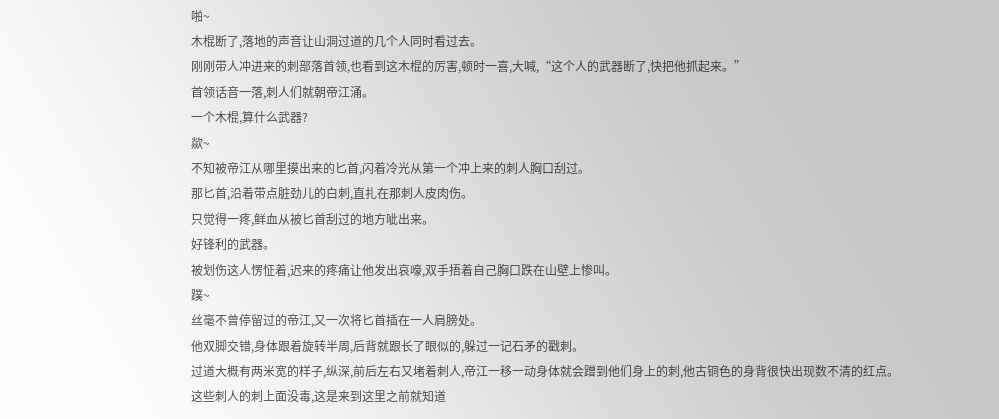啪~
木棍断了,落地的声音让山洞过道的几个人同时看过去。
刚刚带人冲进来的刺部落首领,也看到这木棍的厉害,顿时一喜,大喊,“这个人的武器断了,快把他抓起来。”
首领话音一落,刺人们就朝帝江涌。
一个木棍,算什么武器?
歘~
不知被帝江从哪里摸出来的匕首,闪着冷光从第一个冲上来的刺人胸口刮过。
那匕首,沿着带点脏劲儿的白刺,直扎在那刺人皮肉伤。
只觉得一疼,鲜血从被匕首刮过的地方呲出来。
好锋利的武器。
被划伤这人愣怔着,迟来的疼痛让他发出哀嚎,双手捂着自己胸口跌在山壁上惨叫。
蹼~
丝毫不曾停留过的帝江,又一次将匕首插在一人肩膀处。
他双脚交错,身体跟着旋转半周,后背就跟长了眼似的,躲过一记石矛的戳刺。
过道大概有两米宽的样子,纵深,前后左右又堵着刺人,帝江一移一动身体就会蹭到他们身上的刺,他古铜色的身背很快出现数不清的红点。
这些刺人的刺上面没毒,这是来到这里之前就知道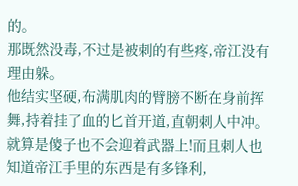的。
那既然没毒,不过是被刺的有些疼,帝江没有理由躲。
他结实坚硬,布满肌肉的臂膀不断在身前挥舞,持着挂了血的匕首开道,直朝刺人中冲。
就算是傻子也不会迎着武器上!而且刺人也知道帝江手里的东西是有多锋利,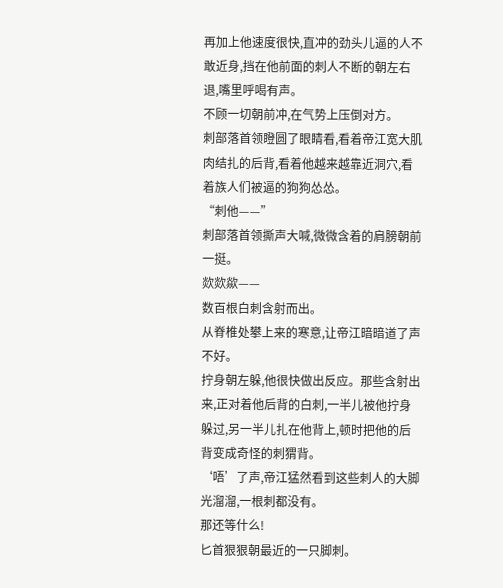再加上他速度很快,直冲的劲头儿逼的人不敢近身,挡在他前面的刺人不断的朝左右退,嘴里呼喝有声。
不顾一切朝前冲,在气势上压倒对方。
刺部落首领瞪圆了眼睛看,看着帝江宽大肌肉结扎的后背,看着他越来越靠近洞穴,看着族人们被逼的狗狗怂怂。
“刺他——”
刺部落首领撕声大喊,微微含着的肩膀朝前一挺。
欻欻歘——
数百根白刺含射而出。
从脊椎处攀上来的寒意,让帝江暗暗道了声不好。
拧身朝左躲,他很快做出反应。那些含射出来,正对着他后背的白刺,一半儿被他拧身躲过,另一半儿扎在他背上,顿时把他的后背变成奇怪的刺猬背。
‘唔’了声,帝江猛然看到这些刺人的大脚光溜溜,一根刺都没有。
那还等什么!
匕首狠狠朝最近的一只脚刺。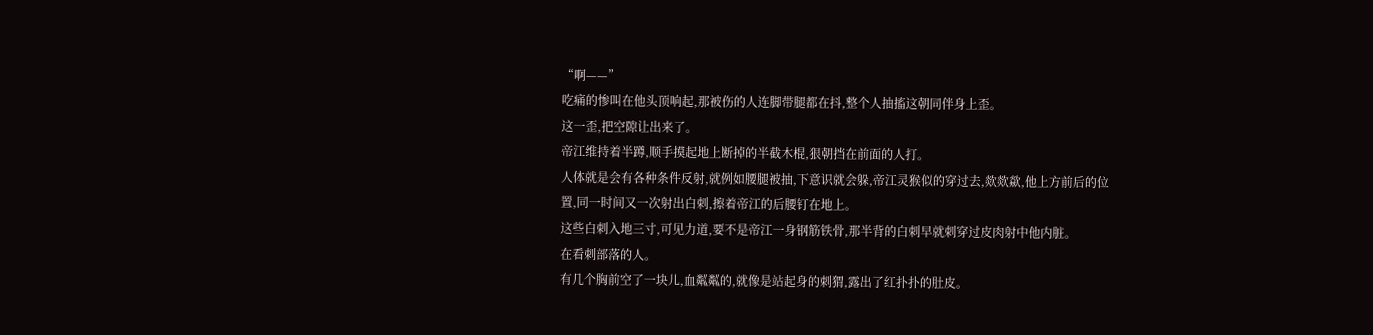“啊——”
吃痛的惨叫在他头顶响起,那被伤的人连脚带腿都在抖,整个人抽搐这朝同伴身上歪。
这一歪,把空隙让出来了。
帝江维持着半蹲,顺手摸起地上断掉的半截木棍,狠朝挡在前面的人打。
人体就是会有各种条件反射,就例如腰腿被抽,下意识就会躲,帝江灵猴似的穿过去,欻欻歘,他上方前后的位置,同一时间又一次射出白刺,擦着帝江的后腰钉在地上。
这些白刺入地三寸,可见力道,要不是帝江一身钢筋铁骨,那半背的白刺早就刺穿过皮肉射中他内脏。
在看刺部落的人。
有几个胸前空了一块儿,血粼粼的,就像是站起身的刺猬,露出了红扑扑的肚皮。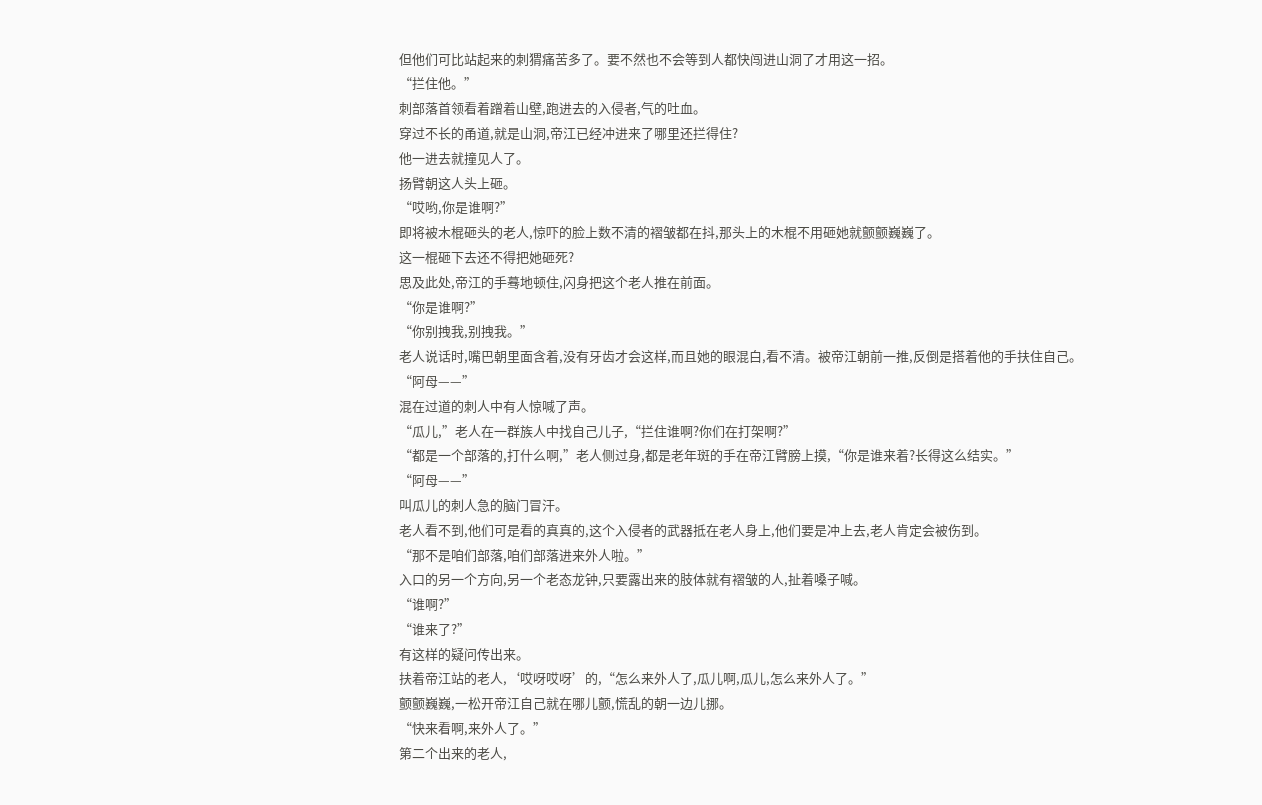但他们可比站起来的刺猬痛苦多了。要不然也不会等到人都快闯进山洞了才用这一招。
“拦住他。”
刺部落首领看着蹭着山壁,跑进去的入侵者,气的吐血。
穿过不长的甬道,就是山洞,帝江已经冲进来了哪里还拦得住?
他一进去就撞见人了。
扬臂朝这人头上砸。
“哎哟,你是谁啊?”
即将被木棍砸头的老人,惊吓的脸上数不清的褶皱都在抖,那头上的木棍不用砸她就颤颤巍巍了。
这一棍砸下去还不得把她砸死?
思及此处,帝江的手蓦地顿住,闪身把这个老人推在前面。
“你是谁啊?”
“你别拽我,别拽我。”
老人说话时,嘴巴朝里面含着,没有牙齿才会这样,而且她的眼混白,看不清。被帝江朝前一推,反倒是搭着他的手扶住自己。
“阿母——”
混在过道的刺人中有人惊喊了声。
“瓜儿,”老人在一群族人中找自己儿子,“拦住谁啊?你们在打架啊?”
“都是一个部落的,打什么啊,”老人侧过身,都是老年斑的手在帝江臂膀上摸,“你是谁来着?长得这么结实。”
“阿母——”
叫瓜儿的刺人急的脑门冒汗。
老人看不到,他们可是看的真真的,这个入侵者的武器抵在老人身上,他们要是冲上去,老人肯定会被伤到。
“那不是咱们部落,咱们部落进来外人啦。”
入口的另一个方向,另一个老态龙钟,只要露出来的肢体就有褶皱的人,扯着嗓子喊。
“谁啊?”
“谁来了?”
有这样的疑问传出来。
扶着帝江站的老人,‘哎呀哎呀’的,“怎么来外人了,瓜儿啊,瓜儿,怎么来外人了。”
颤颤巍巍,一松开帝江自己就在哪儿颤,慌乱的朝一边儿挪。
“快来看啊,来外人了。”
第二个出来的老人,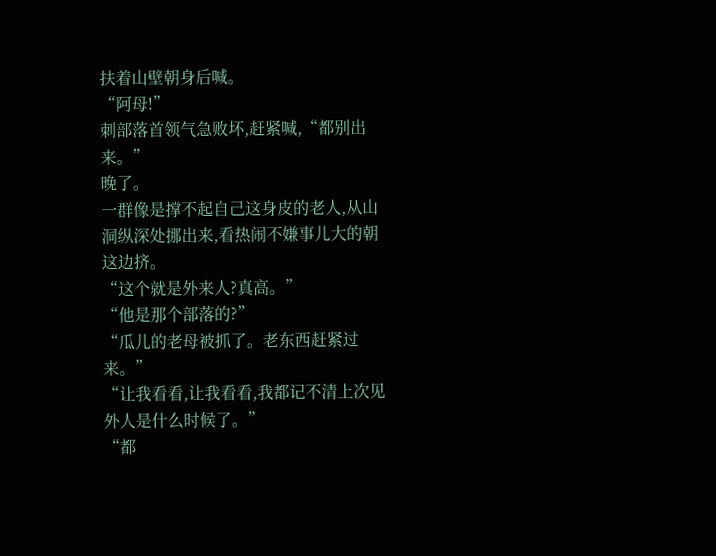扶着山壁朝身后喊。
“阿母!”
刺部落首领气急败坏,赶紧喊,“都别出来。”
晚了。
一群像是撑不起自己这身皮的老人,从山洞纵深处挪出来,看热闹不嫌事儿大的朝这边挤。
“这个就是外来人?真高。”
“他是那个部落的?”
“瓜儿的老母被抓了。老东西赶紧过来。”
“让我看看,让我看看,我都记不清上次见外人是什么时候了。”
“都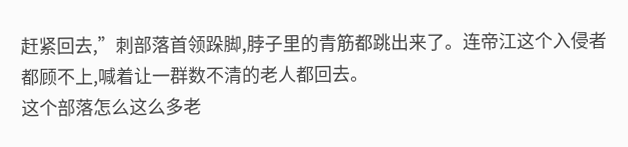赶紧回去,”刺部落首领跺脚,脖子里的青筋都跳出来了。连帝江这个入侵者都顾不上,喊着让一群数不清的老人都回去。
这个部落怎么这么多老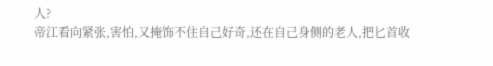人?
帝江看向紧张,害怕,又掩饰不住自己好奇,还在自己身侧的老人,把匕首收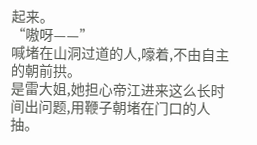起来。
“嗷呀——”
喊堵在山洞过道的人,嚎着,不由自主的朝前拱。
是雷大姐,她担心帝江进来这么长时间出问题,用鞭子朝堵在门口的人抽。